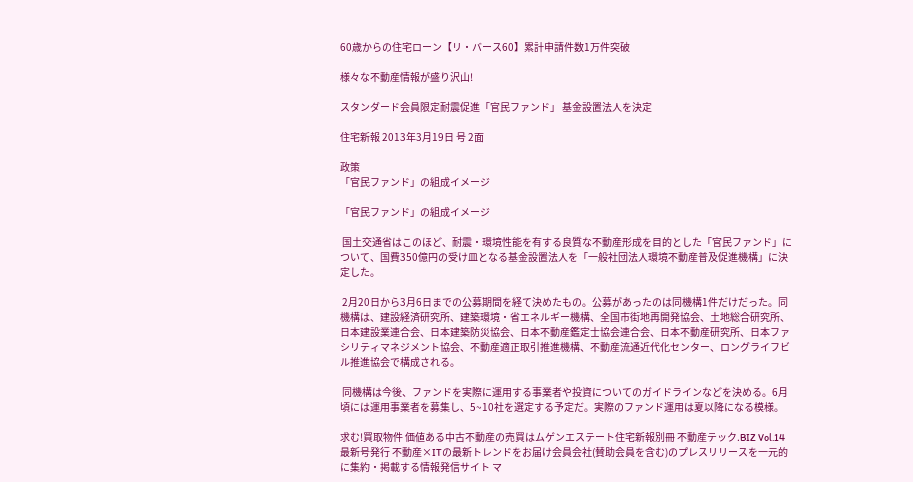60歳からの住宅ローン【リ・バース60】累計申請件数1万件突破

様々な不動産情報が盛り沢山!

スタンダード会員限定耐震促進「官民ファンド」 基金設置法人を決定

住宅新報 2013年3月19日 号 2面

政策
「官民ファンド」の組成イメージ

「官民ファンド」の組成イメージ

 国土交通省はこのほど、耐震・環境性能を有する良質な不動産形成を目的とした「官民ファンド」について、国費350億円の受け皿となる基金設置法人を「一般社団法人環境不動産普及促進機構」に決定した。

 2月20日から3月6日までの公募期間を経て決めたもの。公募があったのは同機構1件だけだった。同機構は、建設経済研究所、建築環境・省エネルギー機構、全国市街地再開発協会、土地総合研究所、日本建設業連合会、日本建築防災協会、日本不動産鑑定士協会連合会、日本不動産研究所、日本ファシリティマネジメント協会、不動産適正取引推進機構、不動産流通近代化センター、ロングライフビル推進協会で構成される。

 同機構は今後、ファンドを実際に運用する事業者や投資についてのガイドラインなどを決める。6月頃には運用事業者を募集し、5~10社を選定する予定だ。実際のファンド運用は夏以降になる模様。

求む!買取物件 価値ある中古不動産の売買はムゲンエステート住宅新報別冊 不動産テック.BIZ Vol.14 最新号発行 不動産×ITの最新トレンドをお届け会員会社(賛助会員を含む)のプレスリリースを一元的に集約・掲載する情報発信サイト マ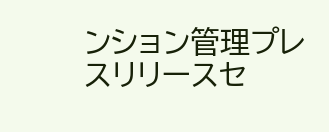ンション管理プレスリリースセ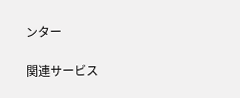ンター

関連サービス